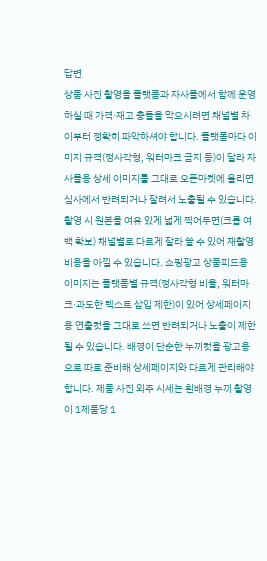답변
상품 사진 촬영을 플랫폼과 자사몰에서 함께 운영하실 때 가격·재고 충돌을 막으시려면 채널별 차이부터 정확히 파악하셔야 합니다. 플랫폼마다 이미지 규격(정사각형, 워터마크 금지 등)이 달라 자사몰용 상세 이미지를 그대로 오픈마켓에 올리면 심사에서 반려되거나 잘려서 노출될 수 있습니다. 촬영 시 원본을 여유 있게 넓게 찍어두면(크롭 여백 확보) 채널별로 다르게 잘라 쓸 수 있어 재촬영 비용을 아낄 수 있습니다. 쇼핑광고 상품피드용 이미지는 플랫폼별 규격(정사각형 비율, 워터마크·과도한 텍스트 삽입 제한)이 있어 상세페이지용 연출컷을 그대로 쓰면 반려되거나 노출이 제한될 수 있습니다. 배경이 단순한 누끼컷을 광고용으로 따로 준비해 상세페이지와 다르게 관리해야 합니다. 제품 사진 외주 시세는 흰배경 누끼 촬영이 1제품당 1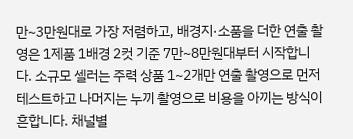만~3만원대로 가장 저렴하고, 배경지·소품을 더한 연출 촬영은 1제품 1배경 2컷 기준 7만~8만원대부터 시작합니다. 소규모 셀러는 주력 상품 1~2개만 연출 촬영으로 먼저 테스트하고 나머지는 누끼 촬영으로 비용을 아끼는 방식이 흔합니다. 채널별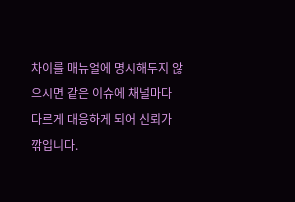차이를 매뉴얼에 명시해두지 않으시면 같은 이슈에 채널마다 다르게 대응하게 되어 신뢰가 깎입니다.